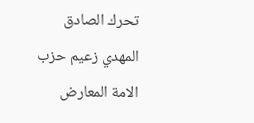تحرك الصادق المهدي زعيم حزب الامة المعارض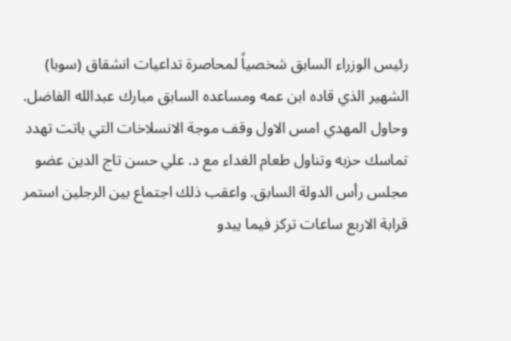رئيس الوزراء السابق شخصياً لمحاصرة تداعيات انشقاق (سوبا) الشهير الذي قاده ابن عمه ومساعده السابق مبارك عبدالله الفاضل. وحاول المهدي امس الاول وقف موجة الانسلاخات التي باتت تهدد تماسك حزبه وتناول طعام الغداء مع د. علي حسن تاج الدين عضو مجلس رأس الدولة السابق. واعقب ذلك اجتماع بين الرجلين استمر قرابة الاربع ساعات تركز فيما يبدو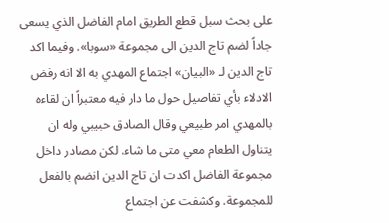على بحث سبل قطع الطريق امام الفاضل الذي يسعى جاداً لضم تاج الدين الى مجموعة «سوبا». وفيما اكد تاج الدين لـ «البيان» اجتماع المهدي به الا انه رفض الادلاء بأي تفاصيل حول ما دار فيه معتبراً ان لقاءه بالمهدي امر طبيعي وقال الصادق حبيبي وله ان يتناول الطعام معي متى ما شاء. لكن مصادر داخل مجموعة الفاضل اكدت ان تاج الدين انضم بالفعل للمجموعة. وكشفت عن اجتماع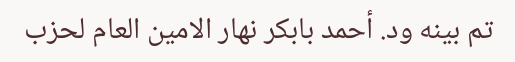تم بينه ود. أحمد بابكر نهار الامين العام لحزب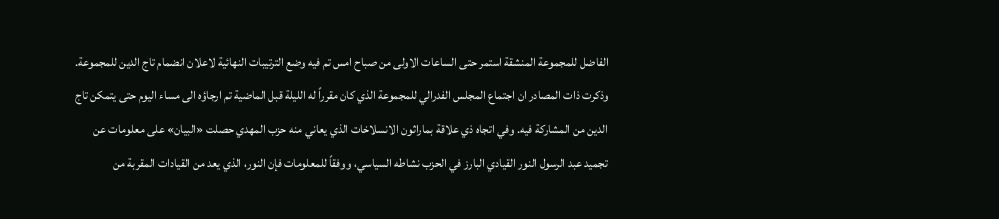الفاضل للمجموعة المنشقة استمر حتى الساعات الاولى من صباح امس تم فيه وضع الترتيبات النهائية لاعلان انضمام تاج الدين للمجموعة. وذكرت ذات المصادر ان اجتماع المجلس الفدرالي للمجموعة الذي كان مقرراً له الليلة قبل الماضية تم ارجاؤه الى مساء اليوم حتى يتمكن تاج الدين من المشاركة فيه. وفي اتجاه ذي علاقة بماراثون الانسلاخات الذي يعاني منه حزب المهدي حصلت «البيان» على معلومات عن تجميد عبد الرسول النور القيادي البارز في الحزب نشاطه السياسي، ووفقاً للمعلومات فإن النور، الذي يعد من القيادات المقربة من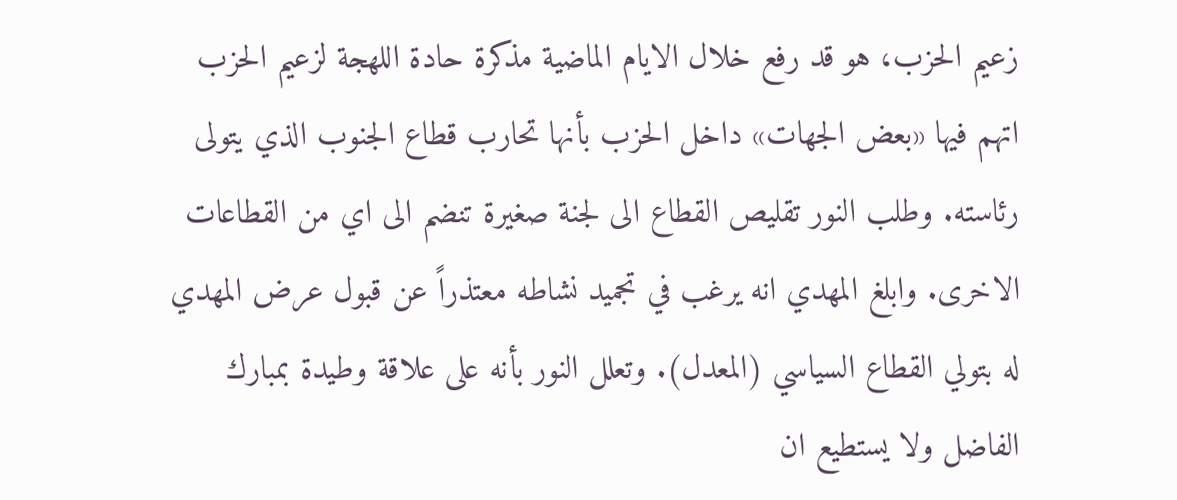زعيم الحزب، هو قد رفع خلال الايام الماضية مذكرة حادة اللهجة لزعيم الحزب اتهم فيها «بعض الجهات» داخل الحزب بأنها تحارب قطاع الجنوب الذي يتولى رئاسته. وطلب النور تقليص القطاع الى لجنة صغيرة تنضم الى اي من القطاعات الاخرى. وابلغ المهدي انه يرغب في تجميد نشاطه معتذراً عن قبول عرض المهدي له بتولي القطاع السياسي (المعدل). وتعلل النور بأنه على علاقة وطيدة بمبارك الفاضل ولا يستطيع ان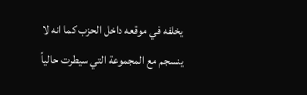يخلفه في موقعه داخل الحزب كما انه لا ينسجم مع المجموعة التي سيطرت حالياً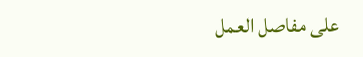على مفاصل العمل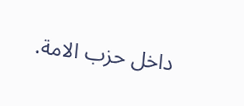داخل حزب الامة.